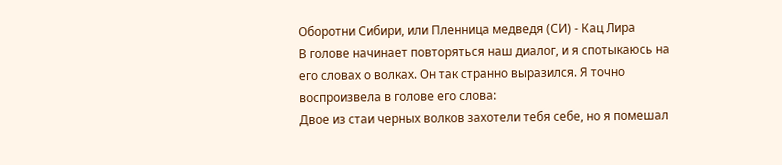Оборотни Сибири, или Пленница медведя (СИ) - Кац Лира
В голове начинает повторяться наш диалог, и я спотыкаюсь на его словах о волках. Он так странно выразился. Я точно воспроизвела в голове его слова:
Двое из стаи черных волков захотели тебя себе, но я помешал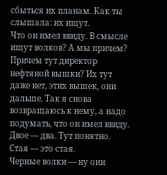сбыться их планам. Как ты слышала: их ищут.
Что он имел ввиду. В смысле ищут волков? А мы причем? Причем тут директор нефтяной вышки? Их тут даже нет, этих вышек, они дальше. Так я снова возвращаюсь к нему, а надо подумать, что он имел ввиду.
Двое — два. Тут понятно.
Стая — это стая.
Черные волки — ну они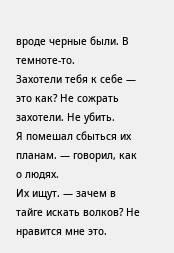вроде черные были. В темноте-то.
Захотели тебя к себе — это как? Не сожрать захотели. Не убить.
Я помешал сбыться их планам. — говорил, как о людях.
Их ищут. — зачем в тайге искать волков? Не нравится мне это.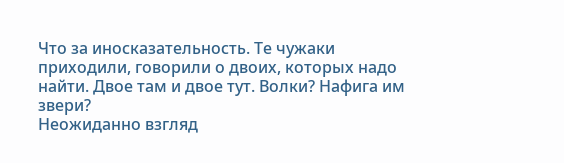Что за иносказательность. Те чужаки приходили, говорили о двоих, которых надо найти. Двое там и двое тут. Волки? Нафига им звери?
Неожиданно взгляд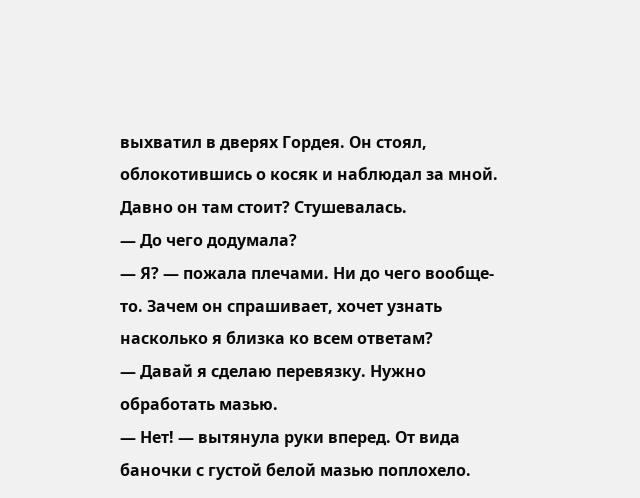выхватил в дверях Гордея. Он стоял, облокотившись о косяк и наблюдал за мной. Давно он там стоит? Стушевалась.
— До чего додумала?
— Я? — пожала плечами. Ни до чего вообще-то. Зачем он спрашивает, хочет узнать насколько я близка ко всем ответам?
— Давай я сделаю перевязку. Нужно обработать мазью.
— Нет! — вытянула руки вперед. От вида баночки с густой белой мазью поплохело.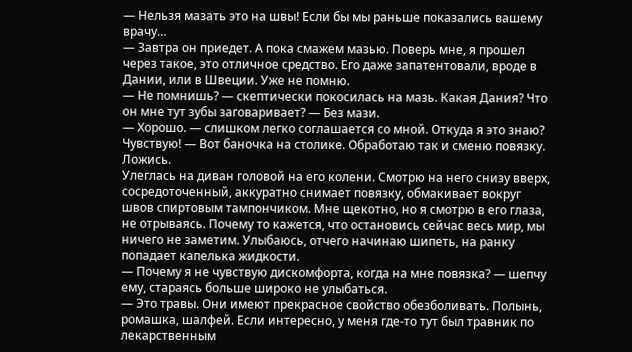— Нельзя мазать это на швы! Если бы мы раньше показались вашему врачу…
— Завтра он приедет. А пока смажем мазью. Поверь мне, я прошел через такое, это отличное средство. Его даже запатентовали, вроде в Дании, или в Швеции. Уже не помню.
— Не помнишь? — скептически покосилась на мазь. Какая Дания? Что он мне тут зубы заговаривает? — Без мази.
— Хорошо. — слишком легко соглашается со мной. Откуда я это знаю? Чувствую! — Вот баночка на столике. Обработаю так и сменю повязку. Ложись.
Улеглась на диван головой на его колени. Смотрю на него снизу вверх, сосредоточенный, аккуратно снимает повязку, обмакивает вокруг швов спиртовым тампончиком. Мне щекотно, но я смотрю в его глаза, не отрываясь. Почему то кажется, что остановись сейчас весь мир, мы ничего не заметим. Улыбаюсь, отчего начинаю шипеть, на ранку попадает капелька жидкости.
— Почему я не чувствую дискомфорта, когда на мне повязка? — шепчу ему, стараясь больше широко не улыбаться.
— Это травы. Они имеют прекрасное свойство обезболивать. Полынь, ромашка, шалфей. Если интересно, у меня где-то тут был травник по лекарственным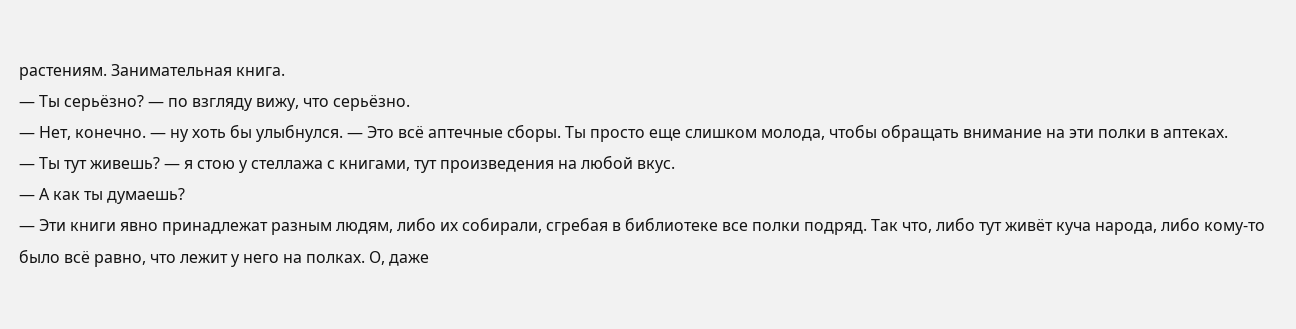растениям. Занимательная книга.
— Ты серьёзно? — по взгляду вижу, что серьёзно.
— Нет, конечно. — ну хоть бы улыбнулся. — Это всё аптечные сборы. Ты просто еще слишком молода, чтобы обращать внимание на эти полки в аптеках.
— Ты тут живешь? — я стою у стеллажа с книгами, тут произведения на любой вкус.
— А как ты думаешь?
— Эти книги явно принадлежат разным людям, либо их собирали, сгребая в библиотеке все полки подряд. Так что, либо тут живёт куча народа, либо кому-то было всё равно, что лежит у него на полках. О, даже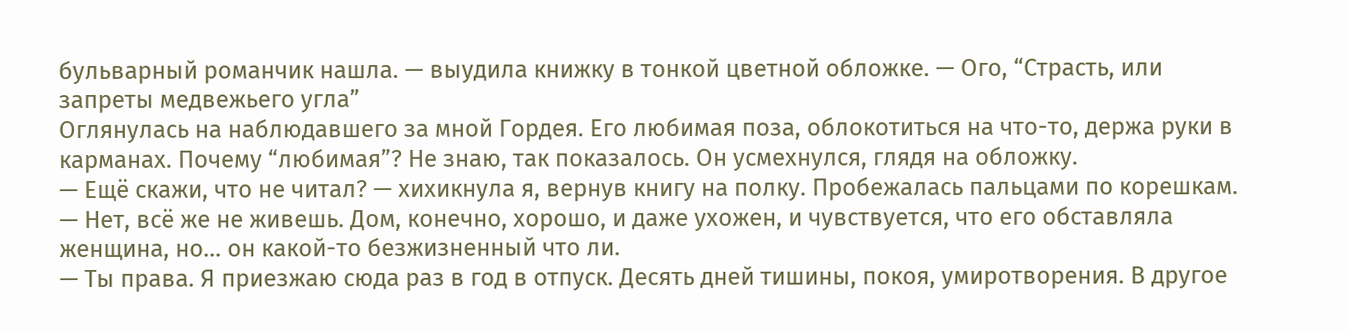бульварный романчик нашла. — выудила книжку в тонкой цветной обложке. — Ого, “Страсть, или запреты медвежьего угла”
Оглянулась на наблюдавшего за мной Гордея. Его любимая поза, облокотиться на что-то, держа руки в карманах. Почему “любимая”? Не знаю, так показалось. Он усмехнулся, глядя на обложку.
— Ещё скажи, что не читал? — хихикнула я, вернув книгу на полку. Пробежалась пальцами по корешкам. — Нет, всё же не живешь. Дом, конечно, хорошо, и даже ухожен, и чувствуется, что его обставляла женщина, но… он какой-то безжизненный что ли.
— Ты права. Я приезжаю сюда раз в год в отпуск. Десять дней тишины, покоя, умиротворения. В другое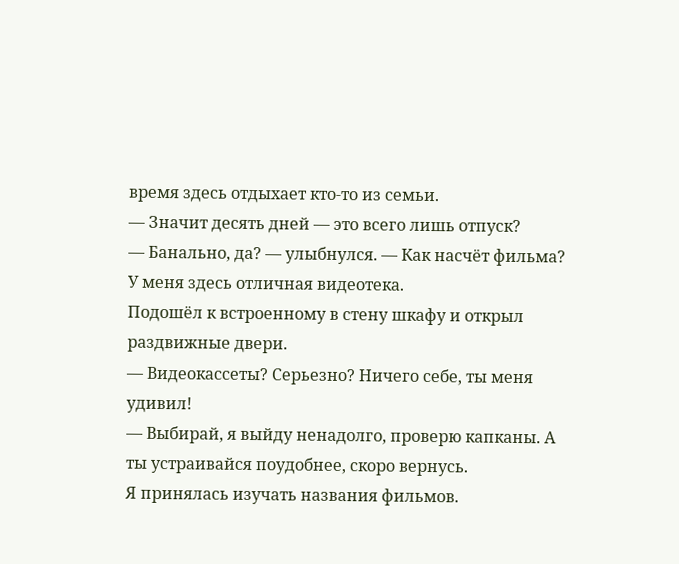время здесь отдыхает кто-то из семьи.
— Значит десять дней — это всего лишь отпуск?
— Банально, да? — улыбнулся. — Как насчёт фильма? У меня здесь отличная видеотека.
Подошёл к встроенному в стену шкафу и открыл раздвижные двери.
— Видеокассеты? Серьезно? Ничего себе, ты меня удивил!
— Выбирай, я выйду ненадолго, проверю капканы. А ты устраивайся поудобнее, скоро вернусь.
Я принялась изучать названия фильмов.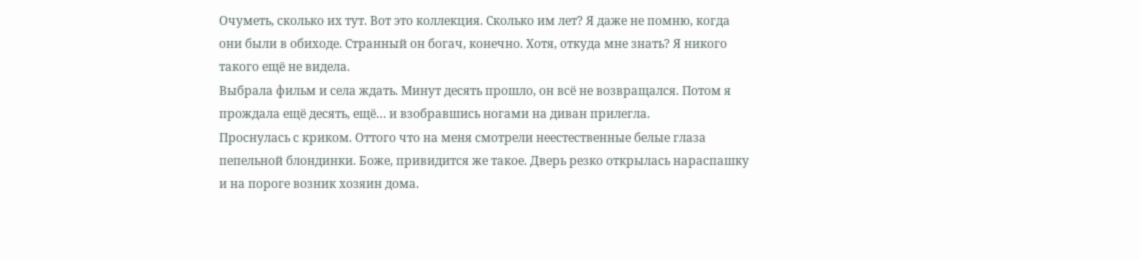Очуметь, сколько их тут. Вот это коллекция. Сколько им лет? Я даже не помню, когда они были в обиходе. Странный он богач, конечно. Хотя, откуда мне знать? Я никого такого ещё не видела.
Выбрала фильм и села ждать. Минут десять прошло, он всё не возвращался. Потом я прождала ещё десять, ещё… и взобравшись ногами на диван прилегла.
Проснулась с криком. Оттого что на меня смотрели неестественные белые глаза пепельной блондинки. Боже, привидится же такое. Дверь резко открылась нараспашку и на пороге возник хозяин дома.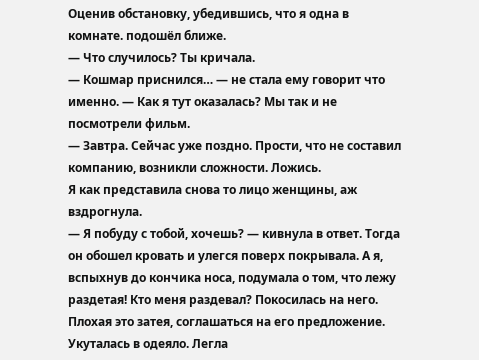Оценив обстановку, убедившись, что я одна в комнате. подошёл ближе.
— Что случилось? Ты кричала.
— Кошмар приснился… — не стала ему говорит что именно. — Как я тут оказалась? Мы так и не посмотрели фильм.
— Завтра. Сейчас уже поздно. Прости, что не составил компанию, возникли сложности. Ложись.
Я как представила снова то лицо женщины, аж вздрогнула.
— Я побуду с тобой, хочешь? — кивнула в ответ. Тогда он обошел кровать и улегся поверх покрывала. А я, вспыхнув до кончика носа, подумала о том, что лежу раздетая! Кто меня раздевал? Покосилась на него. Плохая это затея, соглашаться на его предложение. Укуталась в одеяло. Легла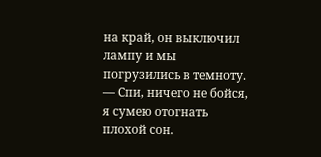на край, он выключил лампу и мы погрузились в темноту.
— Спи, ничего не бойся, я сумею отогнать плохой сон.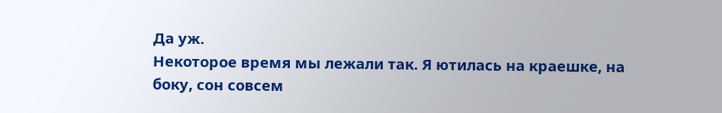Да уж.
Некоторое время мы лежали так. Я ютилась на краешке, на боку, сон совсем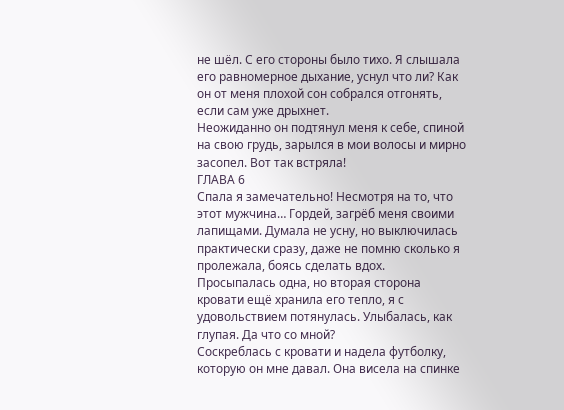не шёл. С его стороны было тихо. Я слышала его равномерное дыхание, уснул что ли? Как он от меня плохой сон собрался отгонять, если сам уже дрыхнет.
Неожиданно он подтянул меня к себе, спиной на свою грудь, зарылся в мои волосы и мирно засопел. Вот так встряла!
ГЛАВА 6
Спала я замечательно! Несмотря на то, что этот мужчина… Гордей, загрёб меня своими лапищами. Думала не усну, но выключилась практически сразу, даже не помню сколько я пролежала, боясь сделать вдох.
Просыпалась одна, но вторая сторона кровати ещё хранила его тепло, я с удовольствием потянулась. Улыбалась, как глупая. Да что со мной?
Соскреблась с кровати и надела футболку, которую он мне давал. Она висела на спинке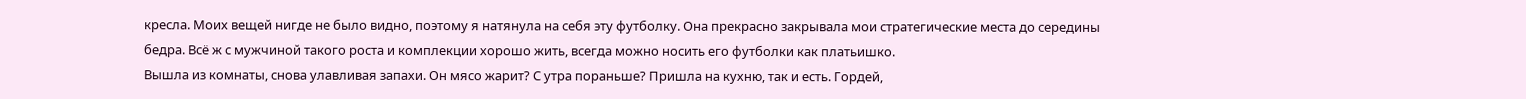кресла. Моих вещей нигде не было видно, поэтому я натянула на себя эту футболку. Она прекрасно закрывала мои стратегические места до середины бедра. Всё ж с мужчиной такого роста и комплекции хорошо жить, всегда можно носить его футболки как платьишко.
Вышла из комнаты, снова улавливая запахи. Он мясо жарит? С утра пораньше? Пришла на кухню, так и есть. Гордей,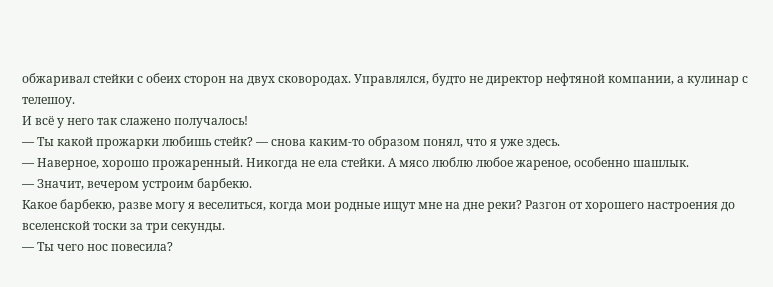обжаривал стейки с обеих сторон на двух сковородах. Управлялся, будто не директор нефтяной компании, а кулинар с телешоу.
И всё у него так слажено получалось!
— Ты какой прожарки любишь стейк? — снова каким-то образом понял, что я уже здесь.
— Наверное, хорошо прожаренный. Никогда не ела стейки. А мясо люблю любое жареное, особенно шашлык.
— Значит, вечером устроим барбекю.
Какое барбекю, разве могу я веселиться, когда мои родные ищут мне на дне реки? Разгон от хорошего настроения до вселенской тоски за три секунды.
— Ты чего нос повесила?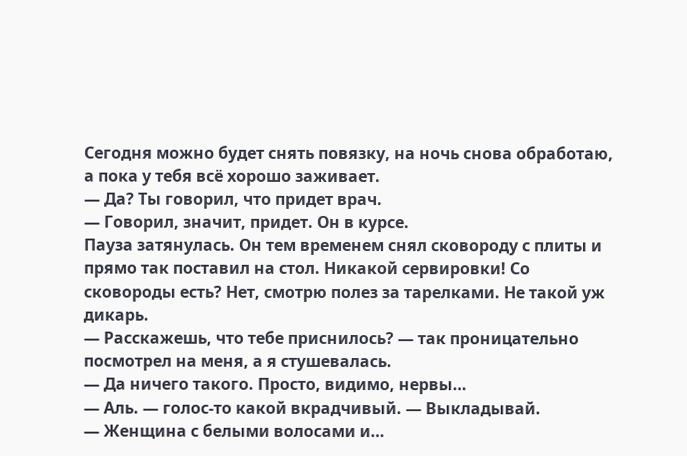Сегодня можно будет снять повязку, на ночь снова обработаю, а пока у тебя всё хорошо заживает.
— Да? Ты говорил, что придет врач.
— Говорил, значит, придет. Он в курсе.
Пауза затянулась. Он тем временем снял сковороду с плиты и прямо так поставил на стол. Никакой сервировки! Со сковороды есть? Нет, смотрю полез за тарелками. Не такой уж дикарь.
— Расскажешь, что тебе приснилось? — так проницательно посмотрел на меня, а я стушевалась.
— Да ничего такого. Просто, видимо, нервы…
— Аль. — голос-то какой вкрадчивый. — Выкладывай.
— Женщина с белыми волосами и…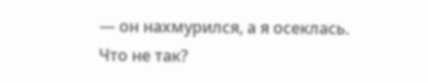— он нахмурился, а я осеклась. Что не так?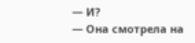— И?
— Она смотрела на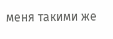меня такими же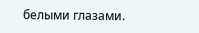белыми глазами.